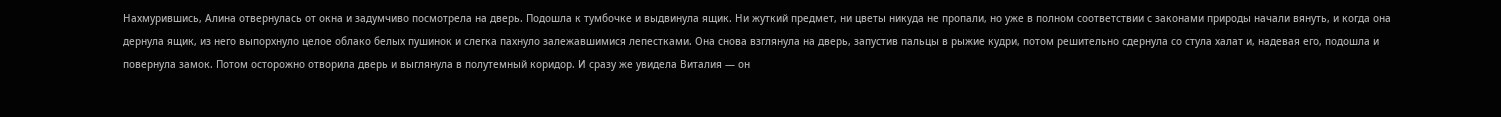Нахмурившись, Алина отвернулась от окна и задумчиво посмотрела на дверь. Подошла к тумбочке и выдвинула ящик. Ни жуткий предмет, ни цветы никуда не пропали, но уже в полном соответствии с законами природы начали вянуть, и когда она дернула ящик, из него выпорхнуло целое облако белых пушинок и слегка пахнуло залежавшимися лепестками. Она снова взглянула на дверь, запустив пальцы в рыжие кудри, потом решительно сдернула со стула халат и, надевая его, подошла и повернула замок. Потом осторожно отворила дверь и выглянула в полутемный коридор. И сразу же увидела Виталия — он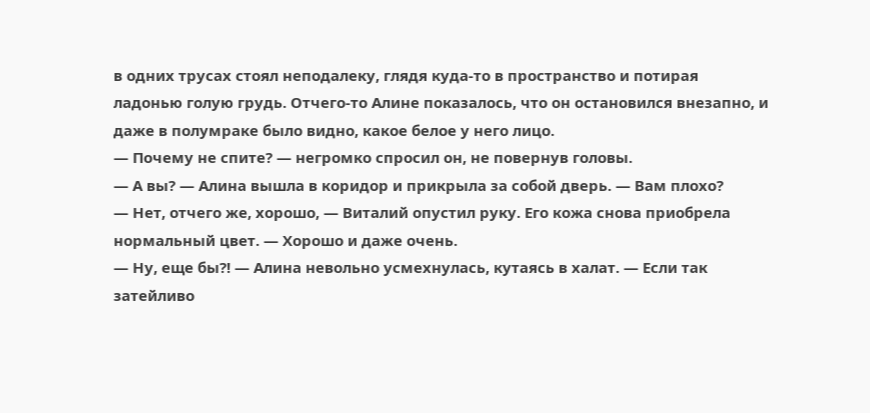в одних трусах стоял неподалеку, глядя куда-то в пространство и потирая ладонью голую грудь. Отчего-то Алине показалось, что он остановился внезапно, и даже в полумраке было видно, какое белое у него лицо.
— Почему не спите? — негромко спросил он, не повернув головы.
— А вы? — Алина вышла в коридор и прикрыла за собой дверь. — Вам плохо?
— Нет, отчего же, хорошо, — Виталий опустил руку. Его кожа снова приобрела нормальный цвет. — Хорошо и даже очень.
— Ну, еще бы?! — Алина невольно усмехнулась, кутаясь в халат. — Если так затейливо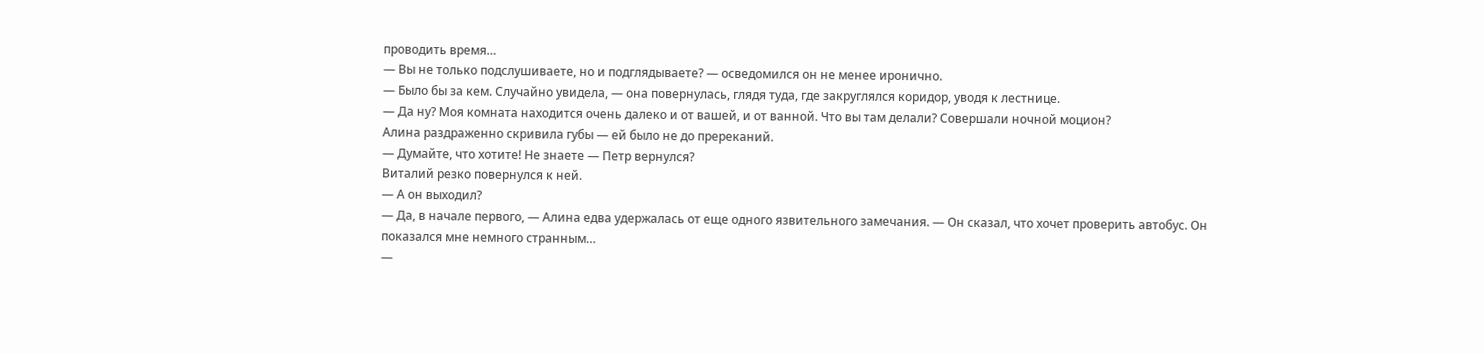проводить время…
— Вы не только подслушиваете, но и подглядываете? — осведомился он не менее иронично.
— Было бы за кем. Случайно увидела, — она повернулась, глядя туда, где закруглялся коридор, уводя к лестнице.
— Да ну? Моя комната находится очень далеко и от вашей, и от ванной. Что вы там делали? Совершали ночной моцион?
Алина раздраженно скривила губы — ей было не до пререканий.
— Думайте, что хотите! Не знаете — Петр вернулся?
Виталий резко повернулся к ней.
— А он выходил?
— Да, в начале первого, — Алина едва удержалась от еще одного язвительного замечания. — Он сказал, что хочет проверить автобус. Он показался мне немного странным…
—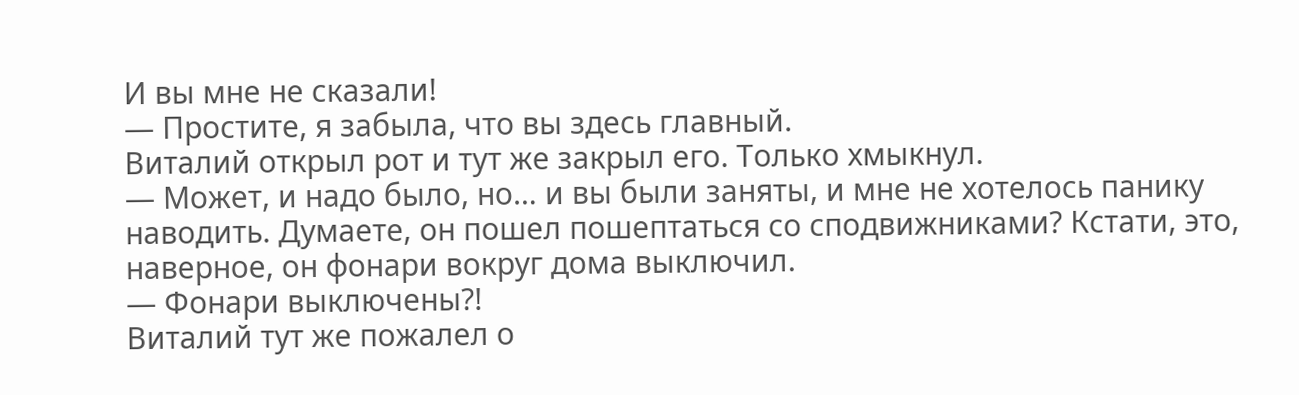И вы мне не сказали!
— Простите, я забыла, что вы здесь главный.
Виталий открыл рот и тут же закрыл его. Только хмыкнул.
— Может, и надо было, но… и вы были заняты, и мне не хотелось панику наводить. Думаете, он пошел пошептаться со сподвижниками? Кстати, это, наверное, он фонари вокруг дома выключил.
— Фонари выключены?!
Виталий тут же пожалел о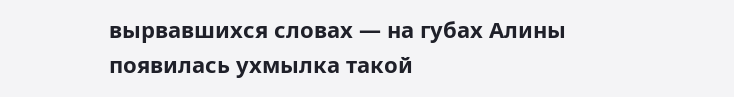вырвавшихся словах — на губах Алины появилась ухмылка такой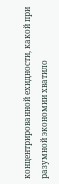концентрированной ехидности, какой при разумной экономии хватило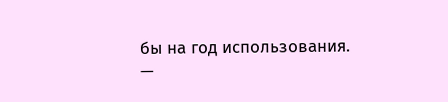бы на год использования.
—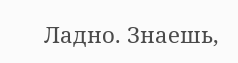Ладно. Знаешь,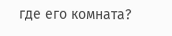где его комната?